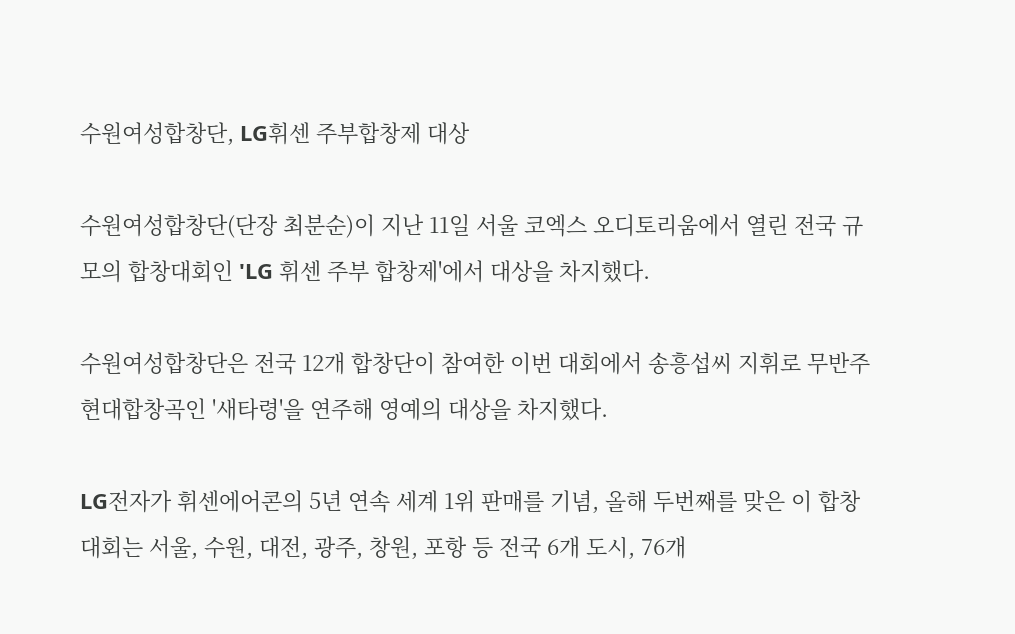수원여성합창단, LG휘센 주부합창제 대상

수원여성합창단(단장 최분순)이 지난 11일 서울 코엑스 오디토리움에서 열린 전국 규모의 합창대회인 'LG 휘센 주부 합창제'에서 대상을 차지했다.

수원여성합창단은 전국 12개 합창단이 참여한 이번 대회에서 송흥섭씨 지휘로 무반주 현대합창곡인 '새타령'을 연주해 영예의 대상을 차지했다.

LG전자가 휘센에어콘의 5년 연속 세계 1위 판매를 기념, 올해 두번째를 맞은 이 합창대회는 서울, 수원, 대전, 광주, 창원, 포항 등 전국 6개 도시, 76개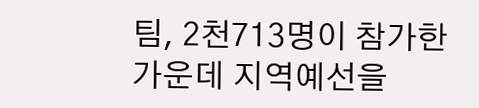팀, 2천713명이 참가한 가운데 지역예선을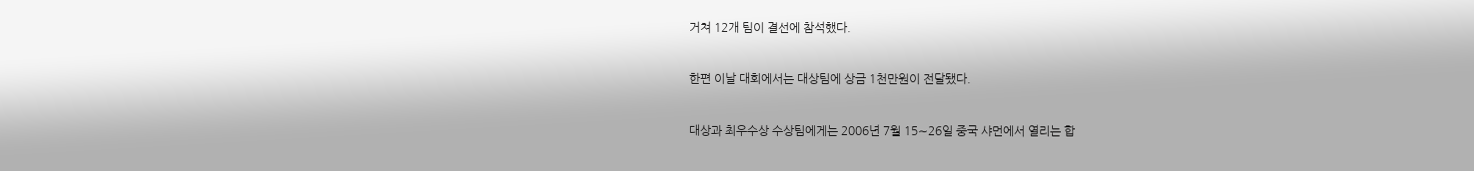거쳐 12개 팀이 결선에 참석했다.

한편 이날 대회에서는 대상팀에 상금 1천만원이 전달됐다.

대상과 최우수상 수상팀에게는 2006년 7월 15∼26일 중국 샤먼에서 열리는 합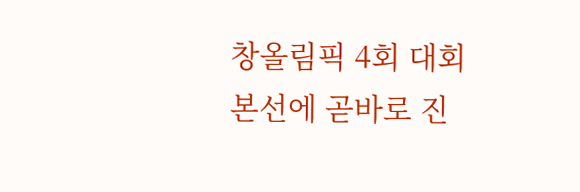창올림픽 4회 대회 본선에 곧바로 진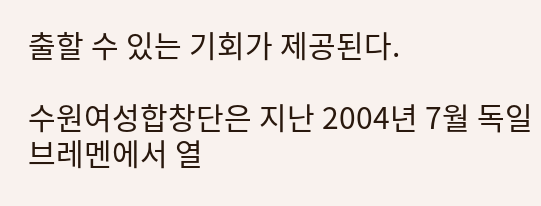출할 수 있는 기회가 제공된다.

수원여성합창단은 지난 2004년 7월 독일 브레멘에서 열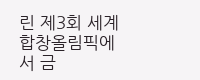린 제3회 세계합창올림픽에서 금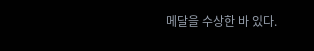메달을 수상한 바 있다.